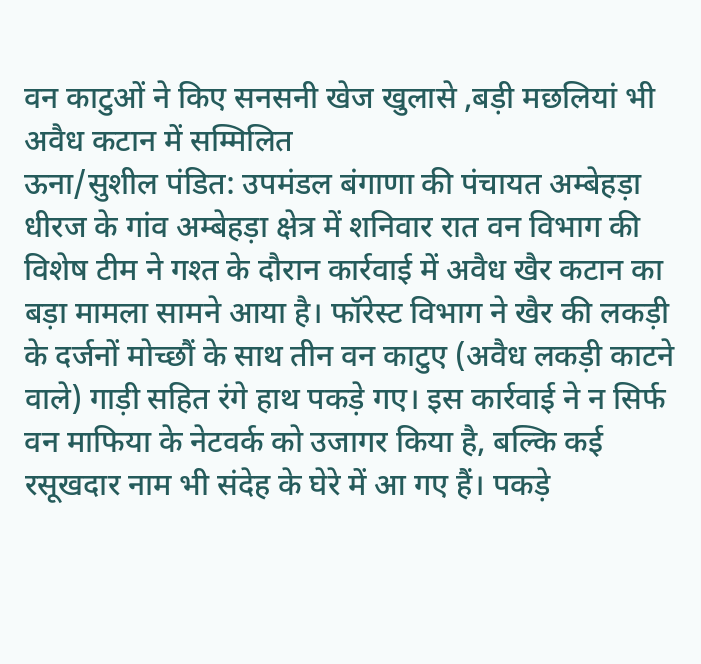वन काटुओं ने किए सनसनी खेज खुलासे ,बड़ी मछलियां भी अवैध कटान में सम्मिलित
ऊना/सुशील पंडित: उपमंडल बंगाणा की पंचायत अम्बेहड़ा धीरज के गांव अम्बेहड़ा क्षेत्र में शनिवार रात वन विभाग की विशेष टीम ने गश्त के दौरान कार्रवाई में अवैध खैर कटान का बड़ा मामला सामने आया है। फॉरेस्ट विभाग ने खैर की लकड़ी के दर्जनों मोच्छौं के साथ तीन वन काटुए (अवैध लकड़ी काटने वाले) गाड़ी सहित रंगे हाथ पकड़े गए। इस कार्रवाई ने न सिर्फ वन माफिया के नेटवर्क को उजागर किया है, बल्कि कई रसूखदार नाम भी संदेह के घेरे में आ गए हैं। पकड़े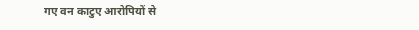गए वन काटुए आरोपियों से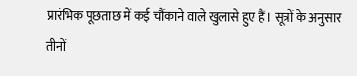प्रारंभिक पूछताछ में कई चौंकाने वाले खुलासे हुए हैं। सूत्रों के अनुसार तीनों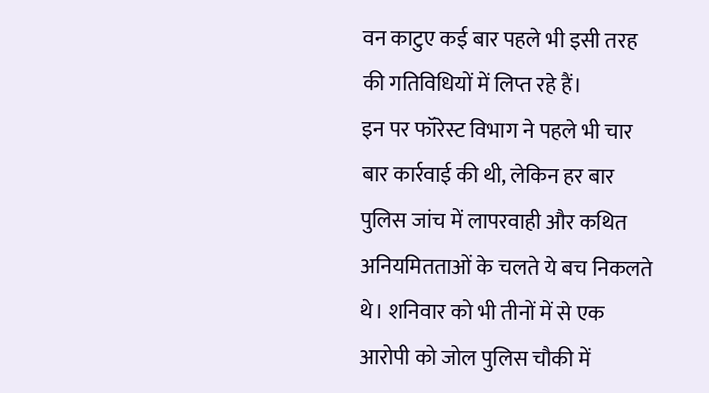वन काटुए कई बार पहले भी इसी तरह की गतिविधियों में लिप्त रहे हैं।
इन पर फॉरेस्ट विभाग ने पहले भी चार बार कार्रवाई की थी, लेकिन हर बार पुलिस जांच में लापरवाही और कथित अनियमितताओं के चलते ये बच निकलते थे। शनिवार को भी तीनों में से एक आरोपी को जोल पुलिस चौकी में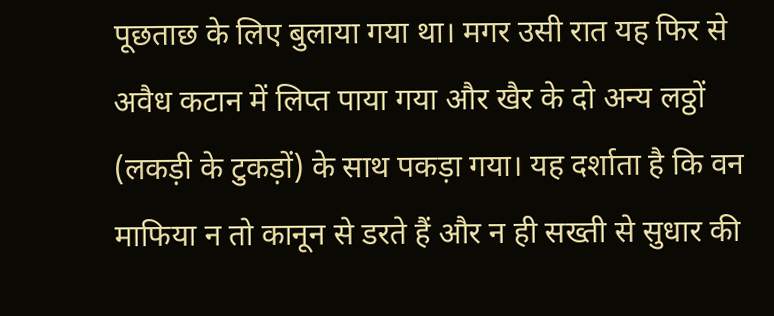पूछताछ के लिए बुलाया गया था। मगर उसी रात यह फिर से अवैध कटान में लिप्त पाया गया और खैर के दो अन्य लठ्ठों (लकड़ी के टुकड़ों) के साथ पकड़ा गया। यह दर्शाता है कि वन माफिया न तो कानून से डरते हैं और न ही सख्ती से सुधार की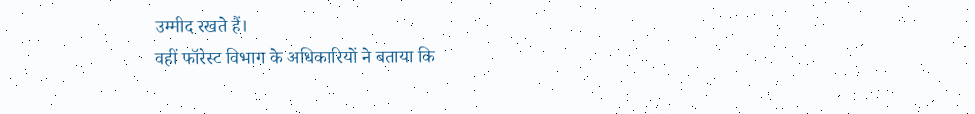उम्मीद रखते हैं।
वहीं फॉरेस्ट विभाग के अधिकारियों ने बताया कि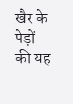खैर के पेड़ों की यह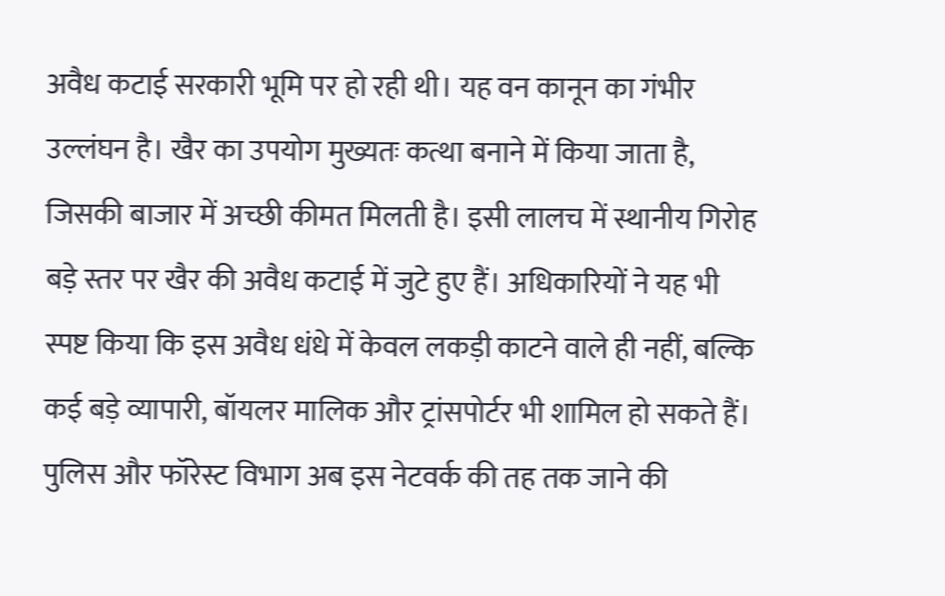अवैध कटाई सरकारी भूमि पर हो रही थी। यह वन कानून का गंभीर उल्लंघन है। खैर का उपयोग मुख्यतः कत्था बनाने में किया जाता है, जिसकी बाजार में अच्छी कीमत मिलती है। इसी लालच में स्थानीय गिरोह बड़े स्तर पर खैर की अवैध कटाई में जुटे हुए हैं। अधिकारियों ने यह भी स्पष्ट किया कि इस अवैध धंधे में केवल लकड़ी काटने वाले ही नहीं, बल्कि कई बड़े व्यापारी, बॉयलर मालिक और ट्रांसपोर्टर भी शामिल हो सकते हैं। पुलिस और फॉरेस्ट विभाग अब इस नेटवर्क की तह तक जाने की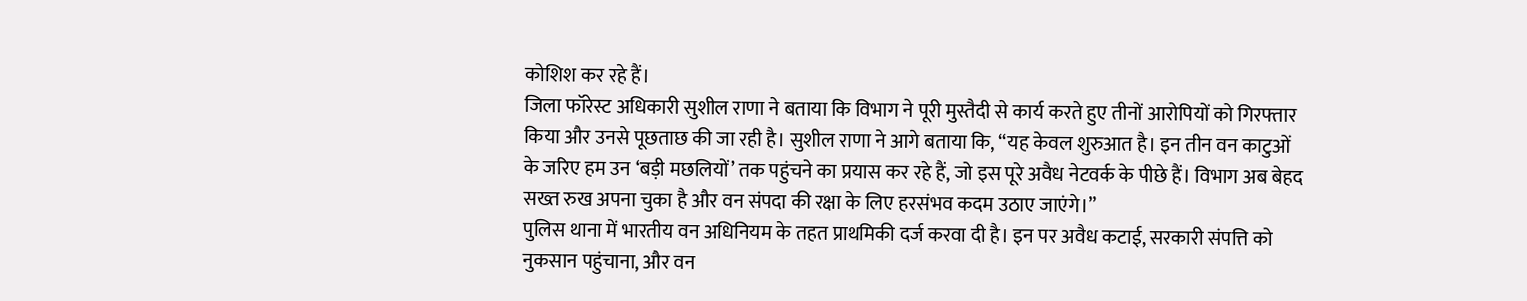कोशिश कर रहे हैं।
जिला फॉरेस्ट अधिकारी सुशील राणा ने बताया कि विभाग ने पूरी मुस्तैदी से कार्य करते हुए तीनों आरोपियों को गिरफ्तार किया और उनसे पूछताछ की जा रही है। सुशील राणा ने आगे बताया कि, “यह केवल शुरुआत है। इन तीन वन काटुओं के जरिए हम उन ‘बड़ी मछलियों’ तक पहुंचने का प्रयास कर रहे हैं, जो इस पूरे अवैध नेटवर्क के पीछे हैं। विभाग अब बेहद सख्त रुख अपना चुका है और वन संपदा की रक्षा के लिए हरसंभव कदम उठाए जाएंगे।”
पुलिस थाना में भारतीय वन अधिनियम के तहत प्राथमिकी दर्ज करवा दी है। इन पर अवैध कटाई, सरकारी संपत्ति को नुकसान पहुंचाना, और वन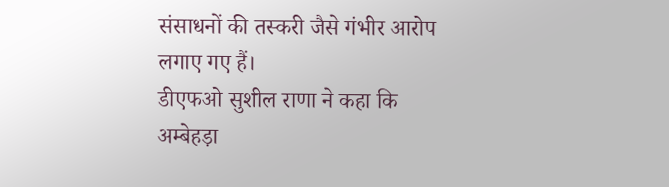संसाधनों की तस्करी जैसे गंभीर आरोप लगाए गए हैं।
डीएफओ सुशील राणा ने कहा कि अम्बेहड़ा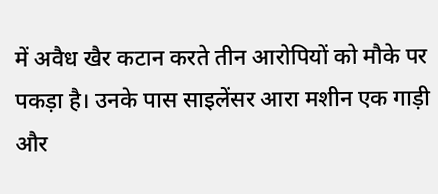में अवैध खैर कटान करते तीन आरोपियों को मौके पर पकड़ा है। उनके पास साइलेंसर आरा मशीन एक गाड़ी और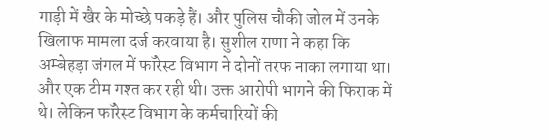गाड़ी में खैर के मोच्छे पकड़े हैं। और पुलिस चौकी जोल में उनके खिलाफ मामला दर्ज करवाया है। सुशील राणा ने कहा कि अम्बेहड़ा जंगल में फॉरेस्ट विभाग ने दोनों तरफ नाका लगाया था। और एक टीम गश्त कर रही थी। उक्त आरोपी भागने की फिराक में थे। लेकिन फॉरेस्ट विभाग के कर्मचारियों की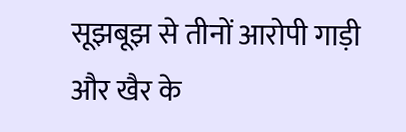सूझबूझ से तीनों आरोपी गाड़ी और खैर के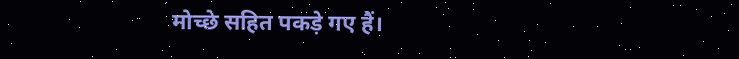मोच्छे सहित पकड़े गए हैं।